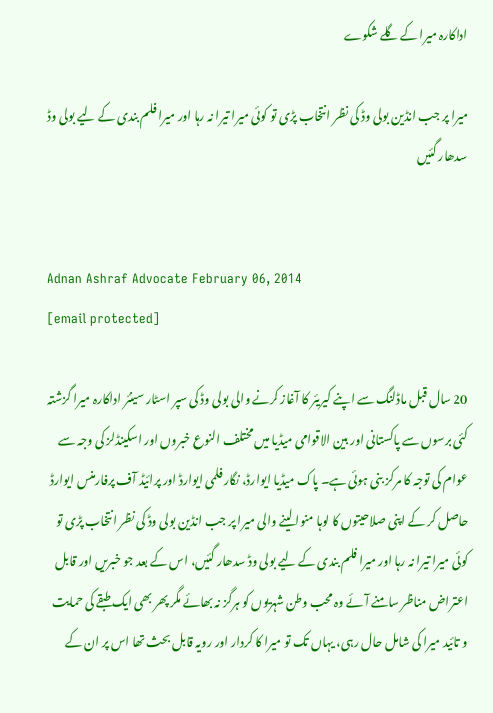اداکارہ میرا کے گلے شکوے

میرا پر جب انڈین بولی وڈ کی نظر انتخاب پڑی تو کوئی میرا تیرا نہ رہا اور میرا فلم بندی کے لیے بولی وڈ سدھار گئیں


Adnan Ashraf Advocate February 06, 2014
[email protected]

20 سال قبل ماڈلنگ سے اپنے کیریئر کا آغاز کرنے والی بولی وڈ کی سپر اسٹار سینئر اداکارہ میرا گزشتہ کئی برسوں سے پاکستانی اور بین الاقوامی میڈیا میں مختلف النوع خبروں اور اسکینڈلز کی وجہ سے عوام کی توجہ کا مرکز بنی ہوئی ہے۔ پاک میڈیا ایوارڈ، نگار فلمی ایوارڈ اور پرائیڈ آف پرفارمنس ایوارڈ حاصل کر کے اپنی صلاحیتوں کا لوہا منوا لینے والی میرا پر جب انڈین بولی وڈ کی نظر انتخاب پڑی تو کوئی میرا تیرا نہ رہا اور میرا فلم بندی کے لیے بولی وڈ سدھار گئیں، اس کے بعد جو خبریں اور قابل اعتراض مناظر سامنے آئے وہ محب وطن شہریوں کو ہرگز نہ بھائے مگر پھر بھی ایک طبقے کی حمایت و تائید میرا کی شامل حال رہی، یہاں تک تو میرا کا کردار اور رویہ قابل بحث تھا اس پر ان کے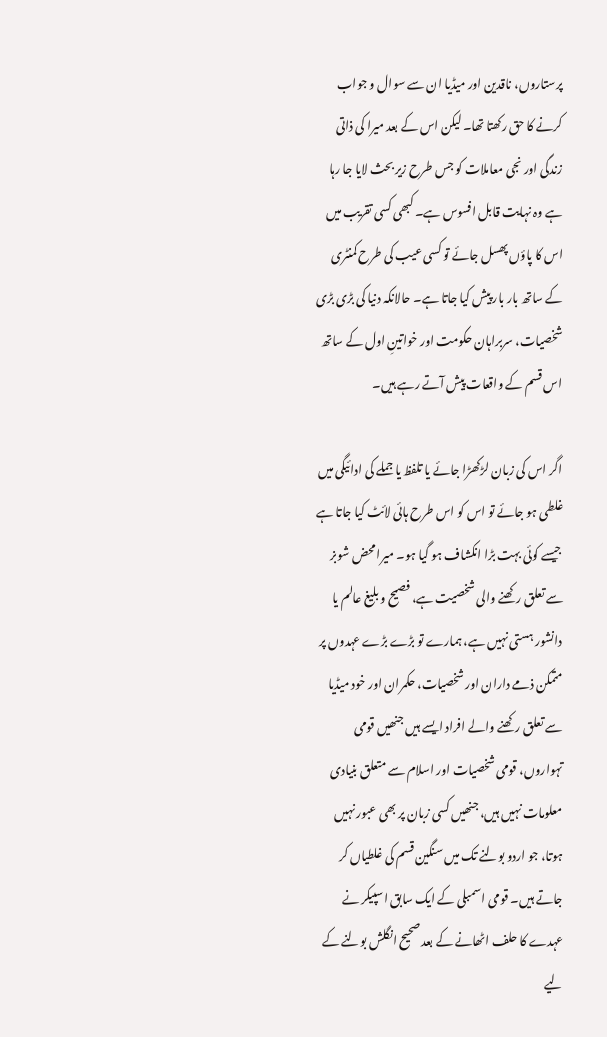پرستاروں، ناقدین اور میڈیا ان سے سوال و جواب کرنے کا حق رکھتا تھا۔ لیکن اس کے بعد میرا کی ذاتی زندگی اور نجی معاملات کو جس طرح زیر بحث لایا جا رہا ہے وہ نہایت قابل افسوس ہے۔ کبھی کسی تقریب میں اس کا پاؤں پھسل جائے تو کسی عیب کی طرح کمنٹری کے ساتھ بار بار پیش کیا جاتا ہے۔ حالانکہ دنیا کی بڑی بڑی شخصیات، سربراہان حکومت اور خواتینِ اول کے ساتھ اس قسم کے واقعات پیش آتے رہے ہیں۔

اگر اس کی زبان لڑکھڑا جائے یا تلفظ یا جملے کی ادائیگی میں غلطی ہو جائے تو اس کو اس طرح ہائی لائٹ کیا جاتا ہے جیسے کوئی بہت بڑا انکشاف ہو گیا ہو۔ میرا محض شوبز سے تعلق رکھنے والی شخصیت ہے، فصیح و بلیغ عالم یا دانشور ہستی نہیں ہے، ہمارے تو بڑے بڑے عہدوں پر متمکن ذمے داران اور شخصیات، حکمران اور خود میڈیا سے تعلق رکھنے والے افراد ایسے ہیں جنھیں قومی تہواروں، قومی شخصیات اور اسلام سے متعلق بنیادی معلومات نہیں ہیں، جنھیں کسی زبان پر بھی عبور نہیں ہوتا، جو اردو بولنے تک میں سنگین قسم کی غلطیاں کر جاتے ہیں۔ قومی اسمبلی کے ایک سابق اسپیکر نے عہدے کا حلف اٹھانے کے بعد صحیح انگلش بولنے کے لیے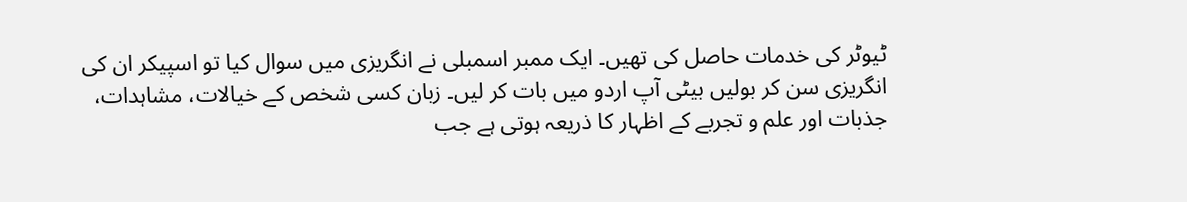ٹیوٹر کی خدمات حاصل کی تھیں۔ ایک ممبر اسمبلی نے انگریزی میں سوال کیا تو اسپیکر ان کی انگریزی سن کر بولیں بیٹی آپ اردو میں بات کر لیں۔ زبان کسی شخص کے خیالات، مشاہدات، جذبات اور علم و تجربے کے اظہار کا ذریعہ ہوتی ہے جب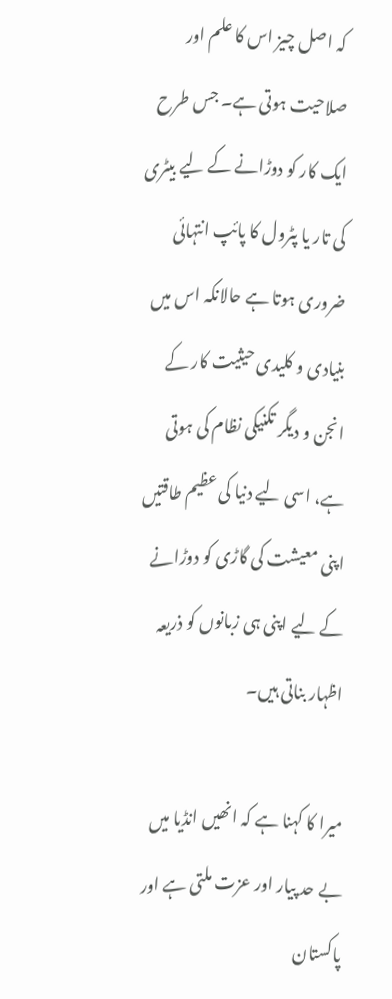کہ اصل چیز اس کا علم اور صلاحیت ہوتی ہے۔ جس طرح ایک کار کو دوڑانے کے لیے بیٹری کی تار یا پٹرول کا پائپ انتہائی ضروری ہوتا ہے حالانکہ اس میں بنیادی و کلیدی حیثیت کار کے انجن و دیگر تکنیکی نظام کی ہوتی ہے، اسی لیے دنیا کی عظیم طاقتیں اپنی معیشت کی گاڑی کو دوڑانے کے لیے اپنی ہی زبانوں کو ذریعہ اظہار بناتی ہیں۔

میرا کا کہنا ہے کہ انھیں انڈیا میں بے حد پیار اور عزت ملتی ہے اور پاکستان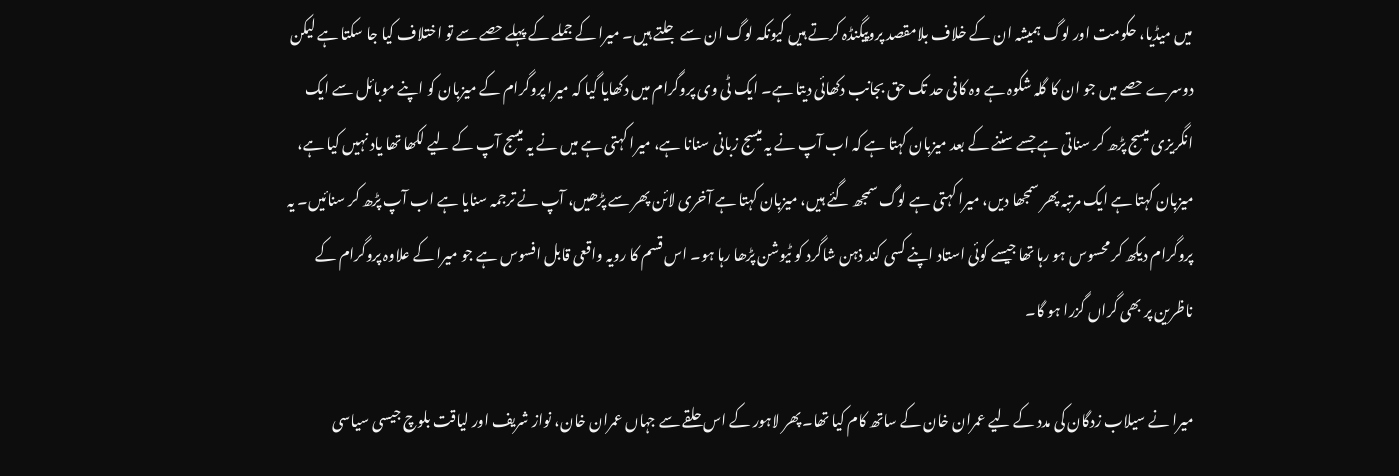میں میڈیا، حکومت اور لوگ ہمیشہ ان کے خلاف بلامقصد پروپیگنڈہ کرتے ہیں کیونکہ لوگ ان سے جلتے ہیں۔ میرا کے جملے کے پہلے حصے سے تو اختلاف کیا جا سکتا ہے لیکن دوسرے حصے میں جو ان کا گلہ شکوہ ہے وہ کافی حد تک حق بجانب دکھائی دیتا ہے۔ ایک ٹی وی پروگرام میں دکھایا گیا کہ میرا پروگرام کے میزبان کو اپنے موبائل سے ایک انگریزی میسج پڑھ کر سناتی ہے جسے سننے کے بعد میزبان کہتا ہے کہ اب آپ نے یہ میسج زبانی سنانا ہے، میرا کہتی ہے میں نے یہ میسج آپ کے لیے لکھا تھا یاد نہیں کیا ہے، میزبان کہتا ہے ایک مرتبہ پھر سمجھا دیں، میرا کہتی ہے لوگ سمجھ گئے ہیں، میزبان کہتا ہے آخری لائن پھر سے پڑھیں، آپ نے ترجمہ سنایا ہے اب آپ پڑھ کر سنائیں۔ یہ پروگرام دیکھ کر محسوس ہو رہا تھا جیسے کوئی استاد اپنے کسی کند ذہن شاگرد کو ٹیوشن پڑھا رہا ہو۔ اس قسم کا رویہ واقعی قابل افسوس ہے جو میرا کے علاوہ پروگرام کے ناظرین پر بھی گراں گزرا ہو گا۔

میرا نے سیلاب زدگان کی مدد کے لیے عمران خان کے ساتھ کام کیا تھا۔ پھر لاہور کے اس حلقے سے جہاں عمران خان، نواز شریف اور لیاقت بلوچ جیسی سیاسی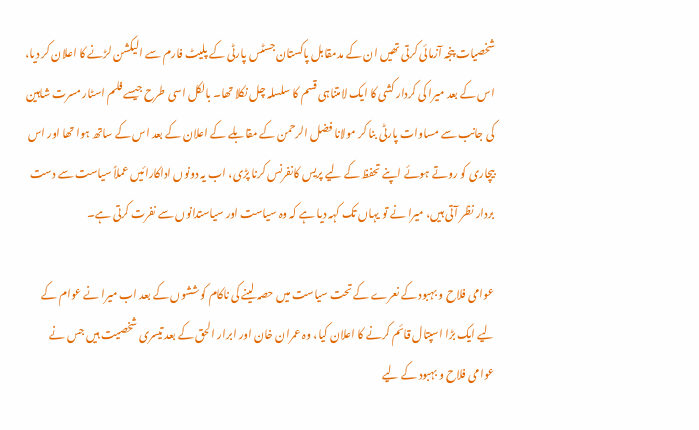شخصیات پنجہ آزمائی کرتی تھیں ان کے مدمقابل پاکستان جسٹس پارٹی کے پلیٹ فارم سے الیکشن لڑنے کا اعلان کر دیا، اس کے بعد میرا کی کردار کشی کا ایک لامتناہی قسم کا سلسلہ چل نکلا تھا۔ بالکل اسی طرح جیسے فلم اسٹار مسرت شاہین کی جانب سے مساوات پارٹی بنا کر مولانا فضل الرحمن کے مقابلے کے اعلان کے بعد اس کے ساتھ ہوا تھا اور اس بیچاری کو روتے ہوئے اپنے تحفظ کے لیے پریس کانفرنس کرنا پڑی، اب یہ دونوں اداکارائیں عملاً سیاست سے دست بردار نظر آتی ہیں، میرا نے تو یہاں تک کہہ دیا ہے کہ وہ سیاست اور سیاستدانوں سے نفرت کرتی ہے۔

عوامی فلاح و بہبود کے نعرے کے تحت سیاست میں حصہ لینے کی ناکام کوششوں کے بعد اب میرا نے عوام کے لیے ایک بڑا اسپتال قائم کرنے کا اعلان کیا، وہ عمران خان اور ابرار الحق کے بعد تیسری شخصیت ہیں جس نے عوامی فلاح و بہبود کے لیے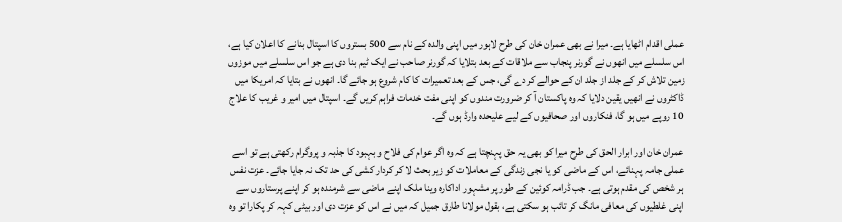عملی اقدام اٹھایا ہے۔ میرا نے بھی عمران خان کی طرح لاہور میں اپنی والدہ کے نام سے 500 بستروں کا اسپتال بنانے کا اعلان کیا ہے، اس سلسلے میں انھوں نے گورنر پنجاب سے ملاقات کے بعد بتلایا کہ گورنر صاحب نے ایک ٹیم بنا دی ہے جو اس سلسلے میں موزوں زمین تلاش کر کے جلد از جلد ان کے حوالے کر دے گی، جس کے بعد تعمیرات کا کام شروع ہو جائے گا۔ انھوں نے بتایا کہ امریکا میں ڈاکٹروں نے انھیں یقین دلایا کہ وہ پاکستان آ کر ضرورت مندوں کو اپنی مفت خدمات فراہم کریں گے۔ اسپتال میں امیر و غریب کا علاج 10 روپے میں ہو گا، فنکاروں اور صحافیوں کے لیے علیحدہ وارڈ ہوں گے۔

عمران خان اور ابرار الحق کی طرح میرا کو بھی یہ حق پہنچتا ہے کہ وہ اگر عوام کی فلاح و بہبود کا جذبہ و پروگرام رکھتی ہے تو اسے عملی جامہ پہنائے، اس کے ماضی کو یا نجی زندگی کے معاملات کو زیر بحث لا کر کردار کشی کی حد تک نہ جایا جائے۔ عزت نفس ہر شخص کی مقدم ہوتی ہے۔ جب ڈرامہ کوئین کے طور پر مشہور اداکارہ وینا ملک اپنے ماضی سے شرمندہ ہو کر اپنے پرستاروں سے اپنی غلطیوں کی معافی مانگ کر تائب ہو سکتی ہے، بقول مولانا طارق جمیل کہ میں نے اس کو عزت دی اور بیٹی کہہ کر پکارا تو وہ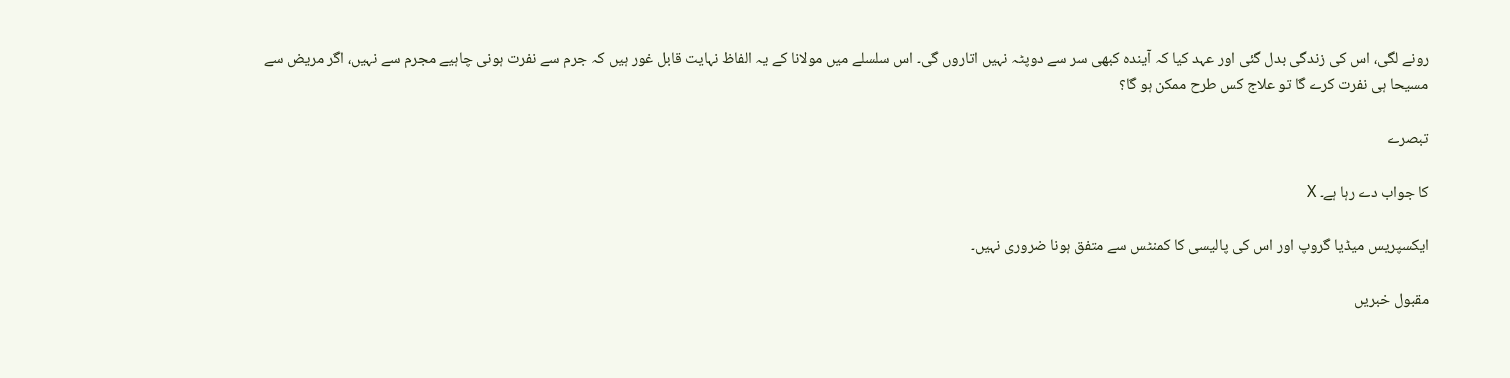رونے لگی، اس کی زندگی بدل گئی اور عہد کیا کہ آیندہ کبھی سر سے دوپٹہ نہیں اتاروں گی۔ اس سلسلے میں مولانا کے یہ الفاظ نہایت قابل غور ہیں کہ جرم سے نفرت ہونی چاہیے مجرم سے نہیں، اگر مریض سے مسیحا ہی نفرت کرے گا تو علاج کس طرح ممکن ہو گا؟

تبصرے

کا جواب دے رہا ہے۔ X

ایکسپریس میڈیا گروپ اور اس کی پالیسی کا کمنٹس سے متفق ہونا ضروری نہیں۔

مقبول خبریں